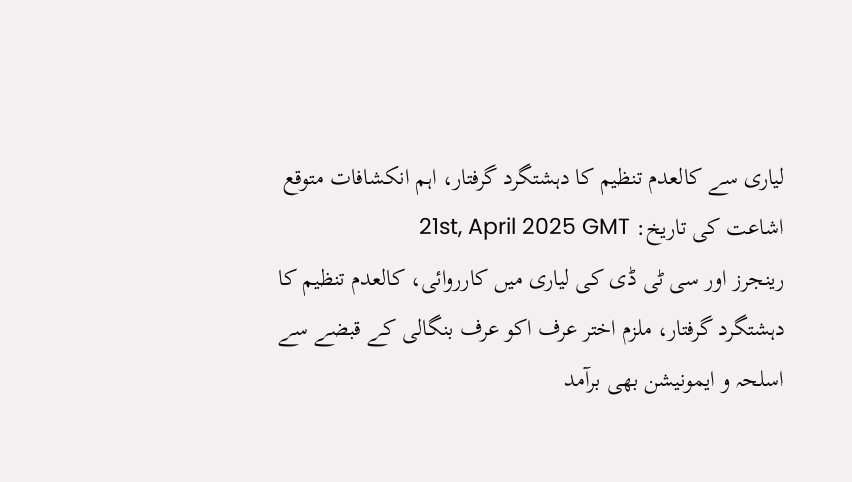لیاری سے کالعدم تنظیم کا دہشتگرد گرفتار، اہم انکشافات متوقع
اشاعت کی تاریخ: 21st, April 2025 GMT
رینجرز اور سی ٹی ڈی کی لیاری میں کارروائی، کالعدم تنظیم کا دہشتگرد گرفتار، ملزم اختر عرف اکو عرف بنگالی کے قبضے سے اسلحہ و ایمونیشن بھی برآمد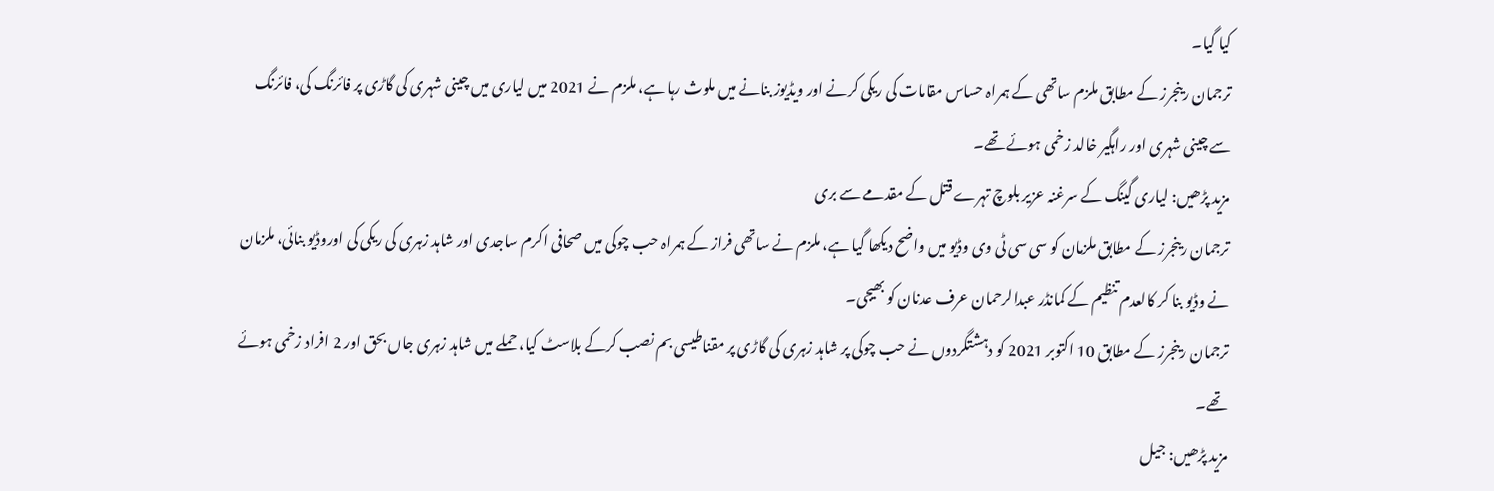کیا گیا۔
ترجمان رینجرز کے مطابق ملزم ساتھی کے ہمراہ حساس مقامات کی ریکی کرنے اور ویڈیوز بنانے میں ملوث رہا ہے، ملزم نے 2021 میں لیاری میں چینی شہری کی گاڑی پر فائرنگ کی، فائرنگ سے چینی شہری اور راہگیر خالد زخمی ہوئے تھے۔
مزید پڑھیں: لیاری گینگ کے سرغنہ عزیر بلوچ تہرے قتل کے مقدمے سے بری
ترجمان رینجرز کے مطابق ملزمان کو سی سی ٹی وی وڈیو میں واضح دیکھا گیا ہے، ملزم نے ساتھی فراز کے ہمراہ حب چوکی میں صحافی اکرم ساجدی اور شاہد زہری کی ریکی کی اوروڈیو بنائی، ملزمان نے وڈیو بنا کر کالعدم تنظیم کے کمانڈر عبدالرحمان عرف عدنان کو بھیجی۔
ترجمان رینجرز کے مطابق 10 اکتوبر 2021 کو دہشتگردوں نے حب چوکی پر شاہد زہری کی گاڑی پر مقناطیسی بم نصب کرکے بلاسٹ کیا، حملے میں شاہد زہری جاں بحق اور 2 افراد زخمی ہوئے تھے۔
مزید پڑھیں: جیل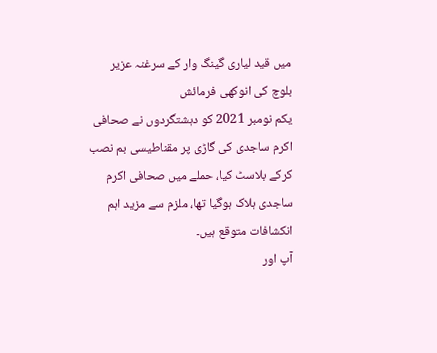میں قید لیاری گینگ وار کے سرغنہ عزیر بلوچ کی انوکھی فرمائش
یکم نومبر 2021 کو دہشتگردوں نے صحافی اکرم ساجدی کی گاڑی پر مقناطیسی بم نصب کرکے بلاسٹ کیا، حملے میں صحافی اکرم ساجدی ہلاک ہوگیا تھا، ملزم سے مزید اہم انکشافات متوقع ہیں۔
آپ اور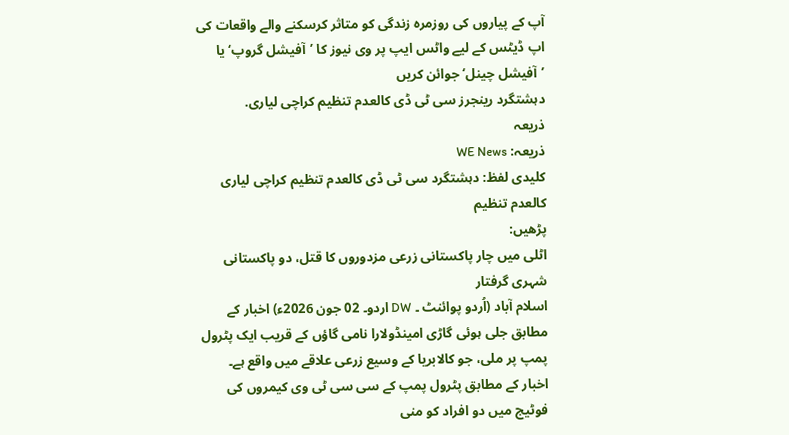آپ کے پیاروں کی روزمرہ زندگی کو متاثر کرسکنے والے واقعات کی اپ ڈیٹس کے لیے واٹس ایپ پر وی نیوز کا ’آفیشل گروپ‘ یا ’آفیشل چینل‘ جوائن کریں
دہشتگرد رینجرز سی ٹی ڈی کالعدم تنظیم کراچی لیاری.
ذریعہ
ذریعہ: WE News
کلیدی لفظ: دہشتگرد سی ٹی ڈی کالعدم تنظیم کراچی لیاری کالعدم تنظیم
پڑھیں:
اٹلی میں چار پاکستانی زرعی مزدوروں کا قتل، دو پاکستانی شہری گرفتار
اسلام آباد (اُردو پوائنٹ ۔ DW اردو۔ 02 جون 2026ء) اخبار کے مطابق جلی ہوئی گاڑی امینڈولارا نامی گاؤں کے قریب ایک پٹرول پمپ پر ملی، جو کالابریا کے وسیع زرعی علاقے میں واقع ہے۔
اخبار کے مطابق پٹرول پمپ کے سی سی ٹی وی کیمروں کی فوٹیج میں دو افراد کو منی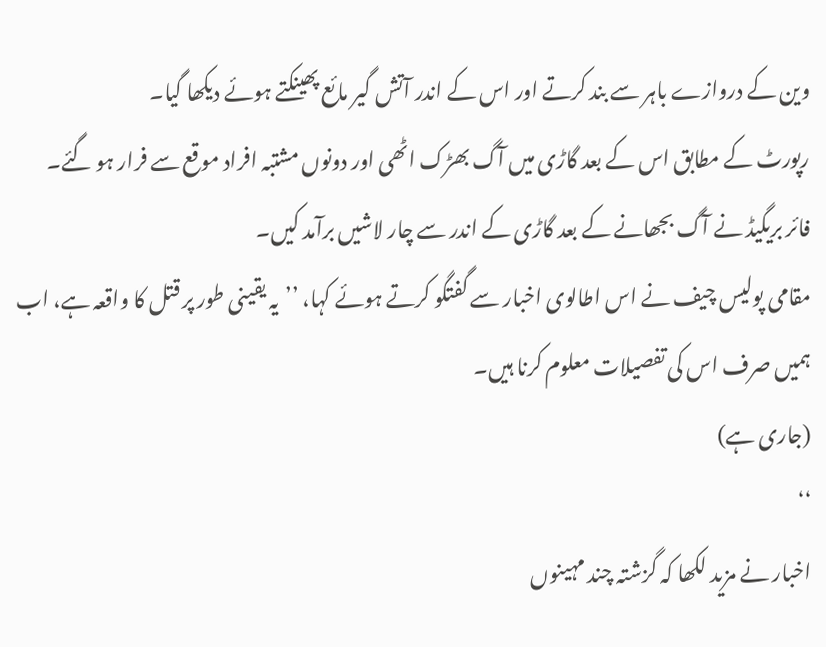وین کے دروازے باہر سے بند کرتے اور اس کے اندر آتش گیر مائع پھینکتے ہوئے دیکھا گیا۔
رپورٹ کے مطابق اس کے بعد گاڑی میں آگ بھڑک اٹھی اور دونوں مشتبہ افراد موقع سے فرار ہو گئے۔
فائر بریگیڈ نے آگ بجھانے کے بعد گاڑی کے اندر سے چار لاشیں برآمد کیں۔
مقامی پولیس چیف نے اس اطالوی اخبار سے گفتگو کرتے ہوئے کہا، ’’یہ یقینی طور پر قتل کا واقعہ ہے، اب ہمیں صرف اس کی تفصیلات معلوم کرنا ہیں۔
(جاری ہے)
‘‘
اخبار نے مزید لکھا کہ گزشتہ چند مہینوں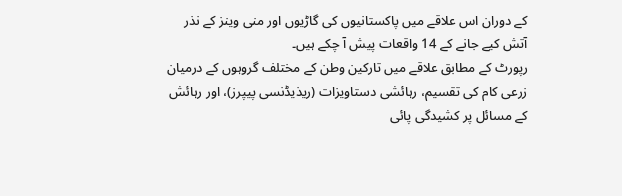کے دوران اس علاقے میں پاکستانیوں کی گاڑیوں اور منی وینز کے نذر آتش کیے جانے کے 14 واقعات پیش آ چکے ہیں۔
رپورٹ کے مطابق علاقے میں تارکین وطن کے مختلف گروہوں کے درمیان زرعی کام کی تقسیم، رہائشی دستاویزات (ریذیڈنسی پیپرز)، اور رہائش کے مسائل پر کشیدگی پائی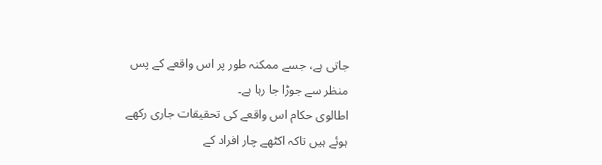جاتی ہے، جسے ممکنہ طور پر اس واقعے کے پس منظر سے جوڑا جا رہا ہے۔
اطالوی حکام اس واقعے کی تحقیقات جاری رکھے ہوئے ہیں تاکہ اکٹھے چار افراد کے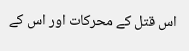اس قتل کے محرکات اور اس کے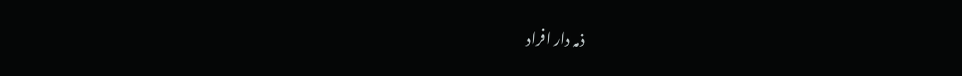ذمہ دار افراد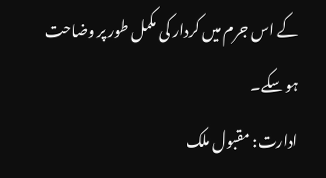کے اس جرم میں کردار کی مکمل طور پر وضاحت ہو سکے۔
ادارت: مقبول ملک